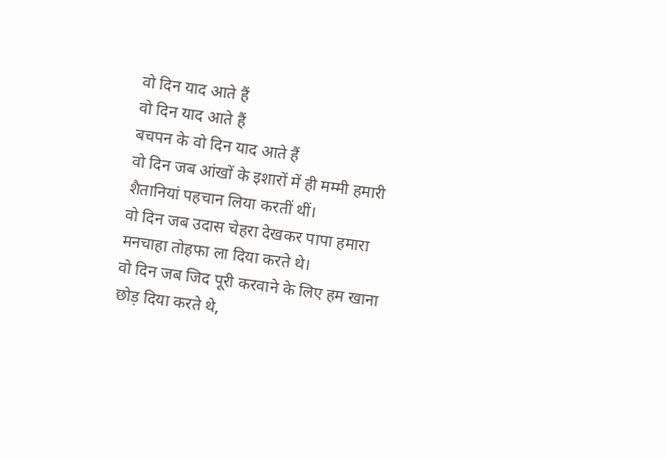वो दिन याद आते हैं
वो दिन याद आते हैं
बचपन के वो दिन याद आते हैं
वो दिन जब आंखों के इशारों में ही मम्मी हमारी शैतानियां पहचान लिया करतीं थीं।
वो दिन जब उदास चेहरा देखकर पापा हमारा मनचाहा तोहफा ला दिया करते थे।
वो दिन जब जिद पूरी करवाने के लिए हम खाना छोड़ दिया करते थे,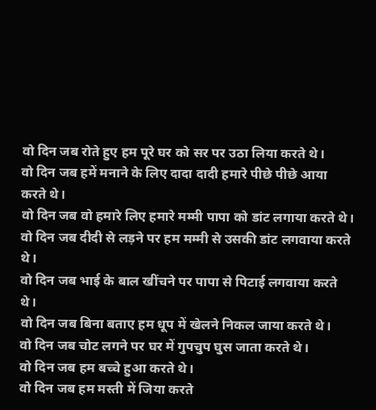वो दिन जब रोते हुए हम पूरे घर को सर पर उठा लिया करते थे।
वो दिन जब हमें मनाने के लिए दादा दादी हमारे पीछे पीछे आया करते थे।
वो दिन जब वो हमारे लिए हमारे मम्मी पापा को डांट लगाया करते थे।
वो दिन जब दीदी से लड़ने पर हम मम्मी से उसकी डांट लगवाया करते थे।
वो दिन जब भाई के बाल खींचने पर पापा से पिटाई लगवाया करते थे।
वो दिन जब बिना बताए हम धूप में खेलने निकल जाया करते थे।
वो दिन जब चोट लगने पर घर में गुपचुप घुस जाता करते थे।
वो दिन जब हम बच्चे हुआ करते थे।
वो दिन जब हम मस्ती में जिया करते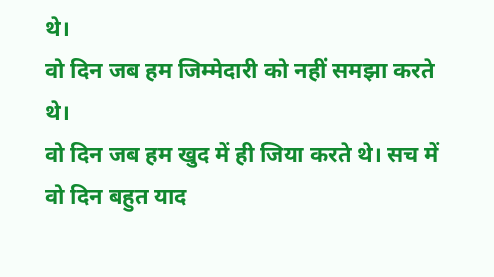थे।
वो दिन जब हम जिम्मेदारी को नहीं समझा करते थे।
वो दिन जब हम खुद में ही जिया करते थे। सच में वो दिन बहुत याद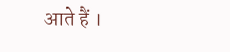आते हैं ।